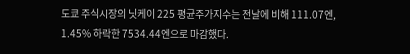도쿄 주식시장의 닛케이 225 평균주가지수는 전날에 비해 111.07엔, 1.45% 하락한 7534.44엔으로 마감했다.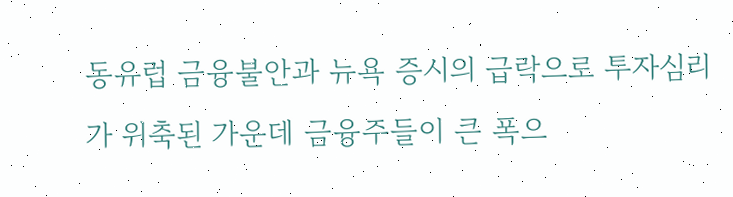동유럽 금융불안과 뉴욕 증시의 급락으로 투자심리가 위축된 가운데 금융주들이 큰 폭으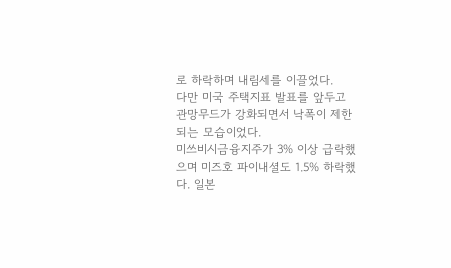로 하락하며 내림세를 이끌었다.
다만 미국 주택지표 발표를 앞두고 관망무드가 강화되면서 낙폭이 제한되는 모습이었다.
미쓰비시금융지주가 3% 이상 급락했으며 미즈호 파이내셜도 1.5% 하락했다. 일본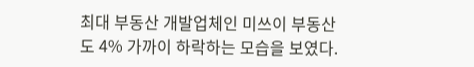최대 부동산 개발업체인 미쓰이 부동산도 4% 가까이 하락하는 모습을 보였다.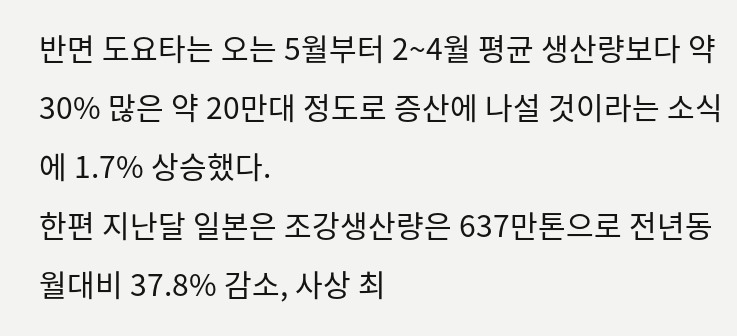반면 도요타는 오는 5월부터 2~4월 평균 생산량보다 약 30% 많은 약 20만대 정도로 증산에 나설 것이라는 소식에 1.7% 상승했다.
한편 지난달 일본은 조강생산량은 637만톤으로 전년동월대비 37.8% 감소, 사상 최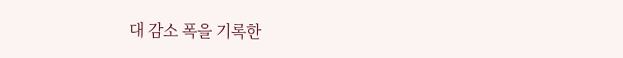대 감소 폭을 기록한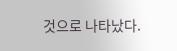것으로 나타났다.